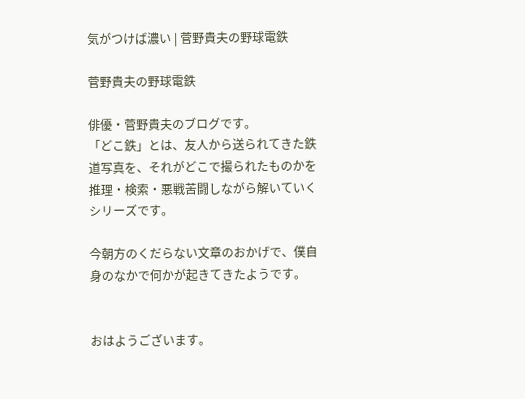気がつけば濃い | 菅野貴夫の野球電鉄

菅野貴夫の野球電鉄

俳優・菅野貴夫のブログです。
「どこ鉄」とは、友人から送られてきた鉄道写真を、それがどこで撮られたものかを推理・検索・悪戦苦闘しながら解いていくシリーズです。

今朝方のくだらない文章のおかげで、僕自身のなかで何かが起きてきたようです。


おはようございます。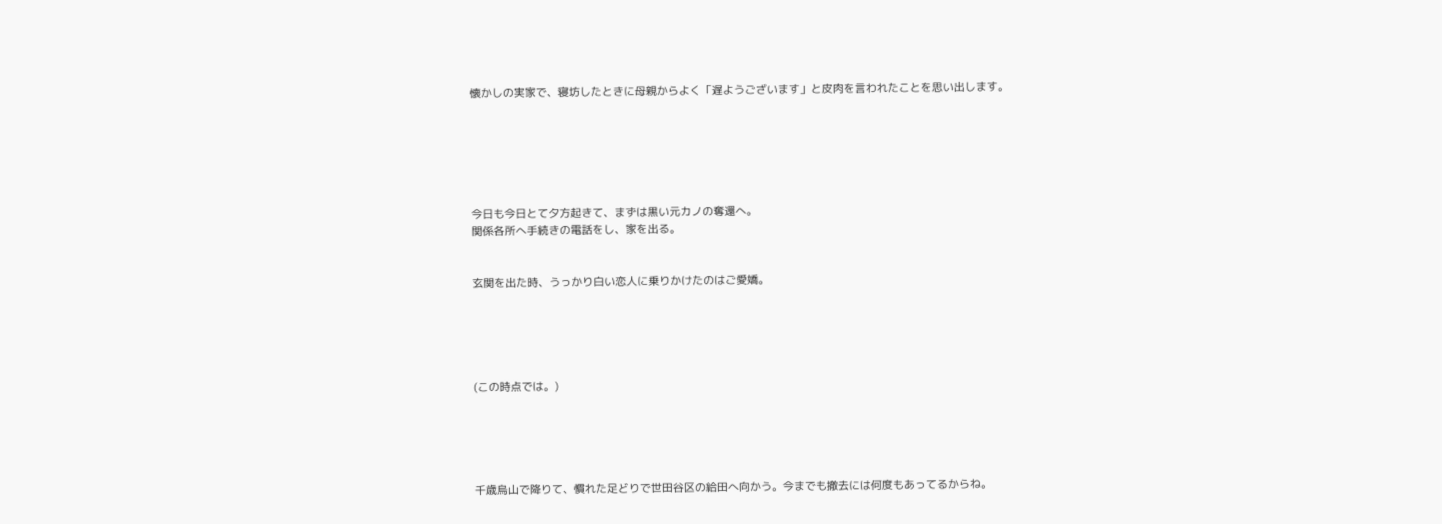懐かしの実家で、寝坊したときに母親からよく「遅ようございます」と皮肉を言われたことを思い出します。






今日も今日とて夕方起きて、まずは黒い元カノの奪還へ。
関係各所へ手続きの電話をし、家を出る。


玄関を出た時、うっかり白い恋人に乗りかけたのはご愛嬌。





(この時点では。)





千歳烏山で降りて、慣れた足どりで世田谷区の給田へ向かう。今までも撤去には何度もあってるからね。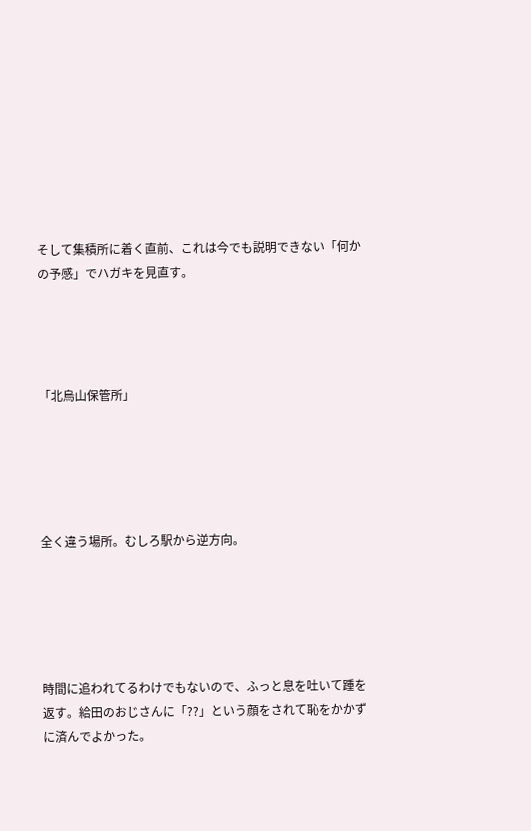そして集積所に着く直前、これは今でも説明できない「何かの予感」でハガキを見直す。




「北烏山保管所」





全く違う場所。むしろ駅から逆方向。





時間に追われてるわけでもないので、ふっと息を吐いて踵を返す。給田のおじさんに「??」という顔をされて恥をかかずに済んでよかった。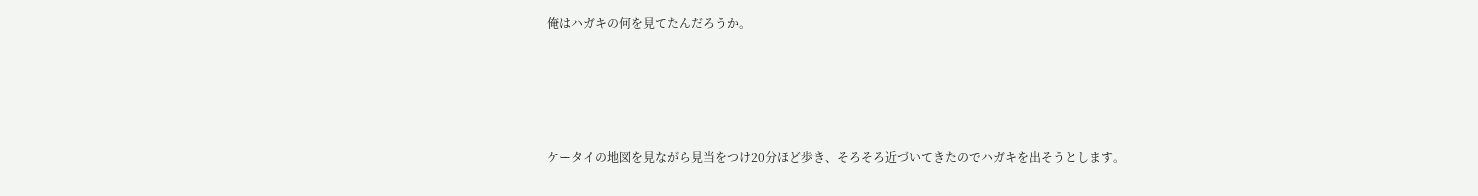俺はハガキの何を見てたんだろうか。




ケータイの地図を見ながら見当をつけ20分ほど歩き、そろそろ近づいてきたのでハガキを出そうとします。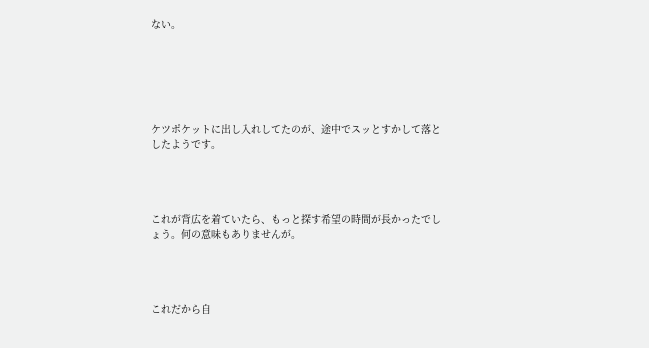ない。






ケツポケットに出し入れしてたのが、途中でスッとすかして落としたようです。




これが背広を着ていたら、もっと探す希望の時間が長かったでしょう。何の意味もありませんが。




これだから自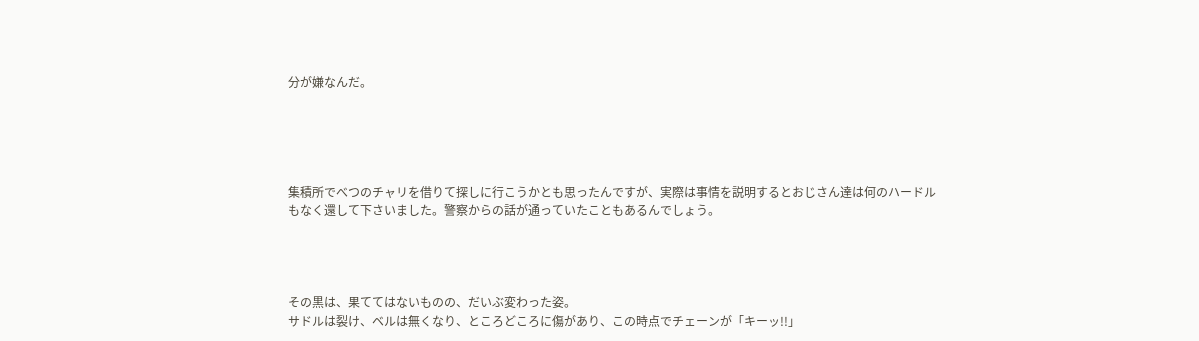分が嫌なんだ。





集積所でべつのチャリを借りて探しに行こうかとも思ったんですが、実際は事情を説明するとおじさん達は何のハードルもなく還して下さいました。警察からの話が通っていたこともあるんでしょう。




その黒は、果ててはないものの、だいぶ変わった姿。
サドルは裂け、ベルは無くなり、ところどころに傷があり、この時点でチェーンが「キーッ!!」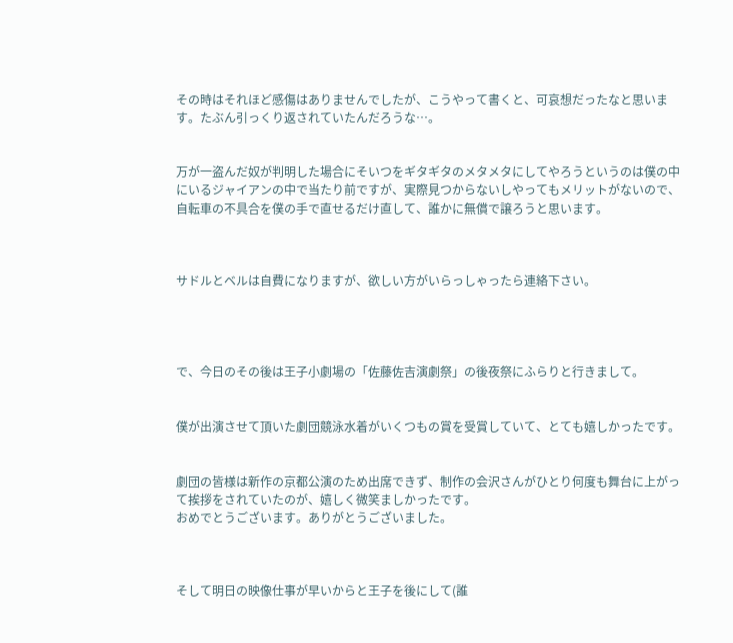その時はそれほど感傷はありませんでしたが、こうやって書くと、可哀想だったなと思います。たぶん引っくり返されていたんだろうな…。


万が一盗んだ奴が判明した場合にそいつをギタギタのメタメタにしてやろうというのは僕の中にいるジャイアンの中で当たり前ですが、実際見つからないしやってもメリットがないので、自転車の不具合を僕の手で直せるだけ直して、誰かに無償で譲ろうと思います。



サドルとベルは自費になりますが、欲しい方がいらっしゃったら連絡下さい。




で、今日のその後は王子小劇場の「佐藤佐吉演劇祭」の後夜祭にふらりと行きまして。


僕が出演させて頂いた劇団競泳水着がいくつもの賞を受賞していて、とても嬉しかったです。


劇団の皆様は新作の京都公演のため出席できず、制作の会沢さんがひとり何度も舞台に上がって挨拶をされていたのが、嬉しく微笑ましかったです。
おめでとうございます。ありがとうございました。



そして明日の映像仕事が早いからと王子を後にして(誰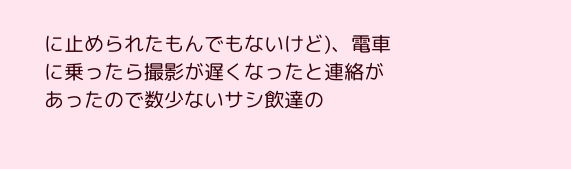に止められたもんでもないけど)、電車に乗ったら撮影が遅くなったと連絡があったので数少ないサシ飲達の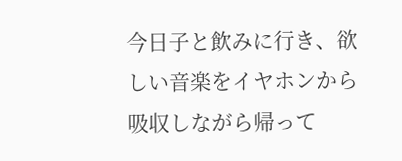今日子と飲みに行き、欲しい音楽をイヤホンから吸収しながら帰って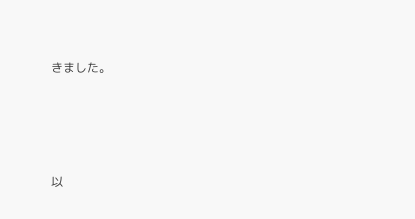きました。




以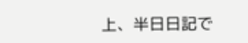上、半日日記で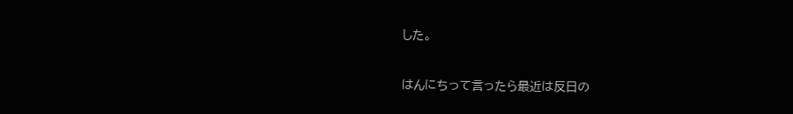した。


はんにちって言ったら最近は反日の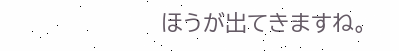ほうが出てきますね。